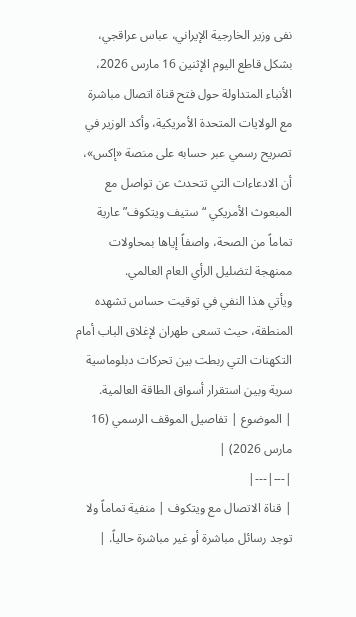نفى وزير الخارجية الإيراني، عباس عراقجي، بشكل قاطع اليوم الإثنين 16 مارس 2026، الأنباء المتداولة حول فتح قناة اتصال مباشرة مع الولايات المتحدة الأمريكية، وأكد الوزير في تصريح رسمي عبر حسابه على منصة «إكس»، أن الادعاءات التي تتحدث عن تواصل مع المبعوث الأمريكي “ستيف ويتكوف” عارية تماماً من الصحة، واصفاً إياها بمحاولات ممنهجة لتضليل الرأي العام العالمي.
ويأتي هذا النفي في توقيت حساس تشهده المنطقة، حيث تسعى طهران لإغلاق الباب أمام التكهنات التي ربطت بين تحركات دبلوماسية سرية وبين استقرار أسواق الطاقة العالمية.
| الموضوع | تفاصيل الموقف الرسمي (16 مارس 2026) |
|---|---|
| قناة الاتصال مع ويتكوف | منفية تماماً ولا توجد رسائل مباشرة أو غير مباشرة حالياً. |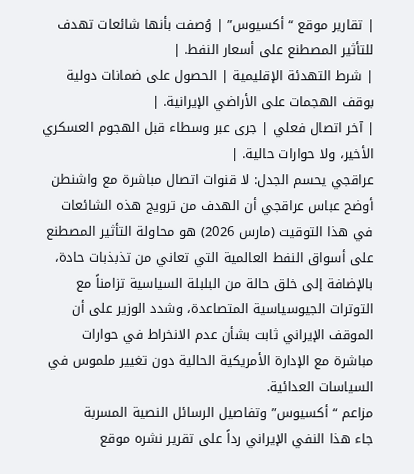| تقارير موقع “أكسيوس” | وُصفت بأنها شائعات تهدف للتأثير المصطنع على أسعار النفط. |
| شرط التهدئة الإقليمية | الحصول على ضمانات دولية بوقف الهجمات على الأراضي الإيرانية. |
| آخر اتصال فعلي | جرى عبر وسطاء قبل الهجوم العسكري الأخير، ولا حوارات حالية. |
عراقجي يحسم الجدل: لا قنوات اتصال مباشرة مع واشنطن
أوضح عباس عراقجي أن الهدف من ترويج هذه الشائعات في هذا التوقيت (مارس 2026) هو محاولة التأثير المصطنع على أسواق النفط العالمية التي تعاني من تذبذبات حادة، بالإضافة إلى خلق حالة من البلبلة السياسية تزامناً مع التوترات الجيوسياسية المتصاعدة، وشدد الوزير على أن الموقف الإيراني ثابت بشأن عدم الانخراط في حوارات مباشرة مع الإدارة الأمريكية الحالية دون تغيير ملموس في السياسات العدائية.
مزاعم “أكسيوس” وتفاصيل الرسائل النصية المسربة
جاء هذا النفي الإيراني رداً على تقرير نشره موقع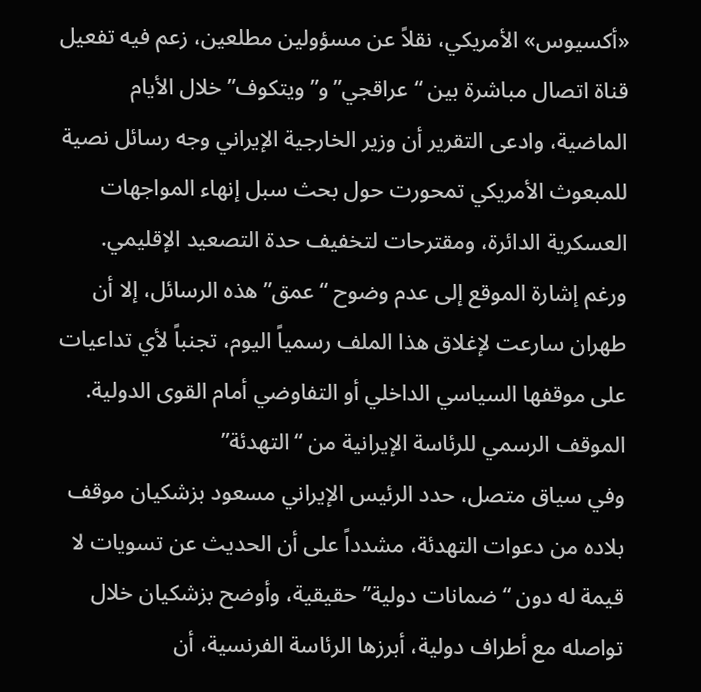«أكسيوس» الأمريكي، نقلاً عن مسؤولين مطلعين، زعم فيه تفعيل قناة اتصال مباشرة بين “عراقجي” و”ويتكوف” خلال الأيام الماضية، وادعى التقرير أن وزير الخارجية الإيراني وجه رسائل نصية للمبعوث الأمريكي تمحورت حول بحث سبل إنهاء المواجهات العسكرية الدائرة، ومقترحات لتخفيف حدة التصعيد الإقليمي.
ورغم إشارة الموقع إلى عدم وضوح “عمق” هذه الرسائل، إلا أن طهران سارعت لإغلاق هذا الملف رسمياً اليوم، تجنباً لأي تداعيات على موقفها السياسي الداخلي أو التفاوضي أمام القوى الدولية.
الموقف الرسمي للرئاسة الإيرانية من “التهدئة”
وفي سياق متصل، حدد الرئيس الإيراني مسعود بزشكيان موقف بلاده من دعوات التهدئة، مشدداً على أن الحديث عن تسويات لا قيمة له دون “ضمانات دولية” حقيقية، وأوضح بزشكيان خلال تواصله مع أطراف دولية، أبرزها الرئاسة الفرنسية، أن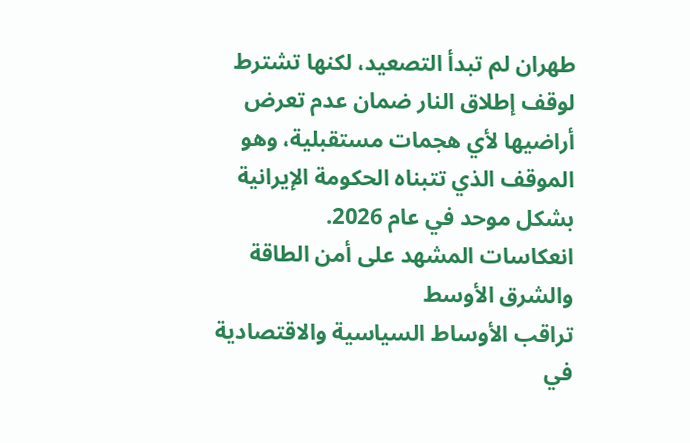طهران لم تبدأ التصعيد، لكنها تشترط لوقف إطلاق النار ضمان عدم تعرض أراضيها لأي هجمات مستقبلية، وهو الموقف الذي تتبناه الحكومة الإيرانية بشكل موحد في عام 2026.
انعكاسات المشهد على أمن الطاقة والشرق الأوسط
تراقب الأوساط السياسية والاقتصادية في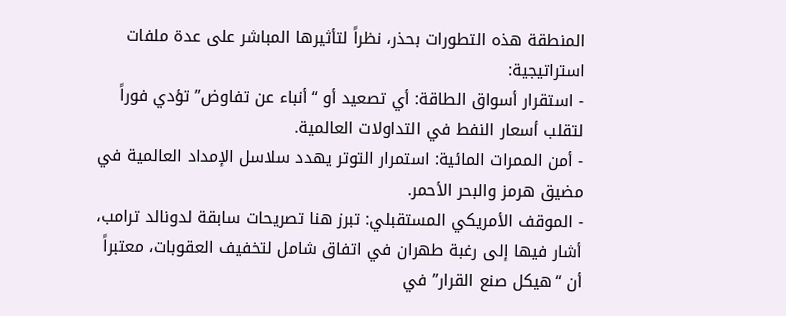المنطقة هذه التطورات بحذر، نظراً لتأثيرها المباشر على عدة ملفات استراتيجية:
- استقرار أسواق الطاقة: أي تصعيد أو “أنباء عن تفاوض” تؤدي فوراً لتقلب أسعار النفط في التداولات العالمية.
- أمن الممرات المائية: استمرار التوتر يهدد سلاسل الإمداد العالمية في مضيق هرمز والبحر الأحمر.
- الموقف الأمريكي المستقبلي: تبرز هنا تصريحات سابقة لدونالد ترامب، أشار فيها إلى رغبة طهران في اتفاق شامل لتخفيف العقوبات، معتبراً أن “هيكل صنع القرار” في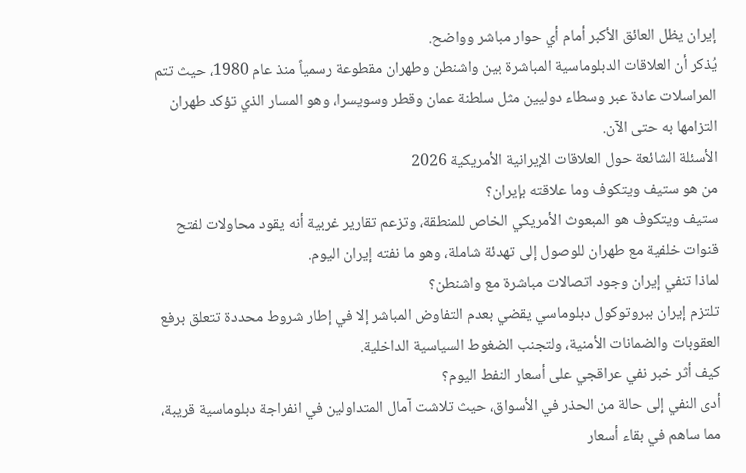إيران يظل العائق الأكبر أمام أي حوار مباشر وواضح.
يُذكر أن العلاقات الدبلوماسية المباشرة بين واشنطن وطهران مقطوعة رسمياً منذ عام 1980، حيث تتم المراسلات عادة عبر وسطاء دوليين مثل سلطنة عمان وقطر وسويسرا، وهو المسار الذي تؤكد طهران التزامها به حتى الآن.
الأسئلة الشائعة حول العلاقات الإيرانية الأمريكية 2026
من هو ستيف ويتكوف وما علاقته بإيران؟
ستيف ويتكوف هو المبعوث الأمريكي الخاص للمنطقة، وتزعم تقارير غربية أنه يقود محاولات لفتح قنوات خلفية مع طهران للوصول إلى تهدئة شاملة، وهو ما نفته إيران اليوم.
لماذا تنفي إيران وجود اتصالات مباشرة مع واشنطن؟
تلتزم إيران ببروتوكول دبلوماسي يقضي بعدم التفاوض المباشر إلا في إطار شروط محددة تتعلق برفع العقوبات والضمانات الأمنية، ولتجنب الضغوط السياسية الداخلية.
كيف أثر خبر نفي عراقجي على أسعار النفط اليوم؟
أدى النفي إلى حالة من الحذر في الأسواق، حيث تلاشت آمال المتداولين في انفراجة دبلوماسية قريبة، مما ساهم في بقاء أسعار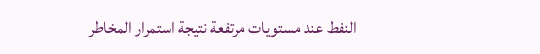النفط عند مستويات مرتفعة نتيجة استمرار المخاطر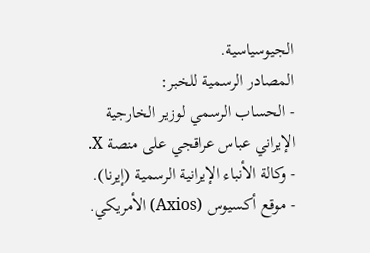الجيوسياسية.
المصادر الرسمية للخبر:
- الحساب الرسمي لوزير الخارجية الإيراني عباس عراقجي على منصة X.
- وكالة الأنباء الإيرانية الرسمية (إيرنا).
- موقع أكسيوس (Axios) الأمريكي.